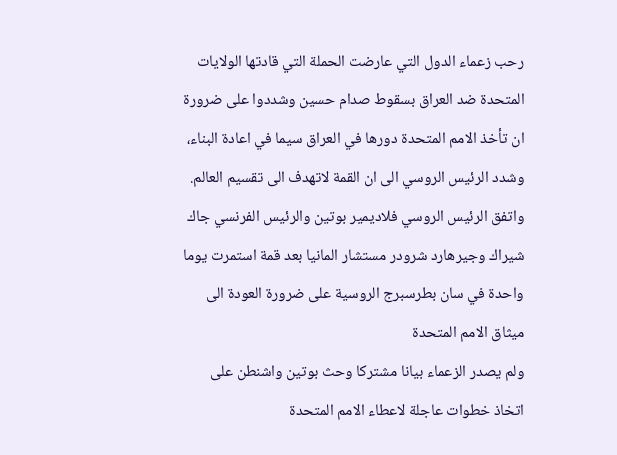رحب زعماء الدول التي عارضت الحملة التي قادتها الولايات المتحدة ضد العراق بسقوط صدام حسين وشددوا على ضرورة ان تأخذ الامم المتحدة دورها في العراق سيما في اعادة البناء، وشدد الرئيس الروسي الى ان القمة لاتهدف الى تقسيم العالم.
واتفق الرئيس الروسي فلاديمير بوتين والرئيس الفرنسي جاك شيراك وجيرهارد شرودر مستشار المانيا بعد قمة استمرت يوما واحدة في سان بطرسبرج الروسية على ضرورة العودة الى ميثاق الامم المتحدة
ولم يصدر الزعماء بيانا مشتركا وحث بوتين واشنطن على اتخاذ خطوات عاجلة لاعطاء الامم المتحدة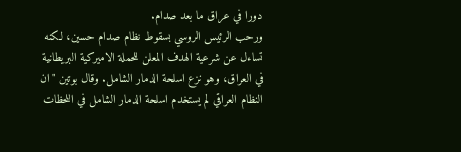دورا في عراق ما بعد صدام.
ورحب الرئيس الروسي بسقوط نظام صدام حسين، لكنه تساءل عن شرعية الهدف المعلن للحملة الاميركية البريطانية في العراق، وهو نزع اسلحة الدمار الشامل. وقال بوتين "ان النظام العراقي لم يستخدم اسلحة الدمار الشامل في اللحظات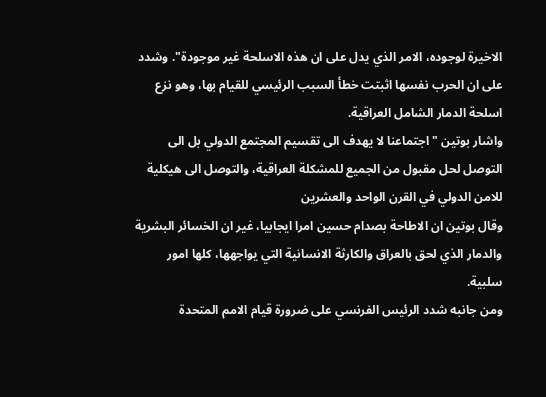الاخيرة لوجوده، الامر الذي يدل على ان هذه الاسلحة غير موجودة". وشدد على ان الحرب نفسها اثبتت خطأ السبب الرئيسي للقيام بها، وهو نزع اسلحة الدمار الشامل العراقية.
واشار بوتين "اجتماعنا لا يهدف الى تقسيم المجتمع الدولي بل الى التوصل لحل مقبول من الجميع للمشكلة العراقية، والتوصل الى هيكلية للامن الدولي في القرن الواحد والعشرين
وقال بوتين ان الاطاحة بصدام حسين امرا ايجابيا، غير ان الخسائر البشرية والدمار الذي لحق بالعراق والكارثة الانسانية التي يواجهها، كلها امور سلبية.
ومن جانبه شدد الرئيس الفرنسي على ضرورة قيام الامم المتحدة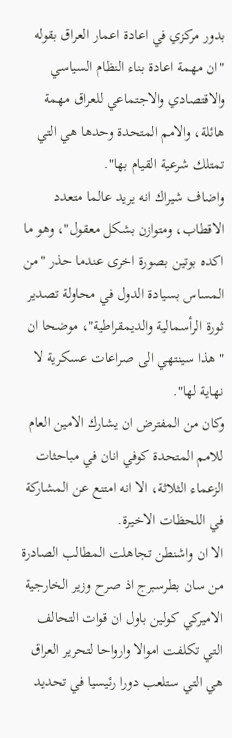بدور مركزي في اعادة اعمار العراق بقوله "ان مهمة اعادة بناء النظام السياسي والاقتصادي والاجتماعي للعراق مهمة هائلة، والامم المتحدة وحدها هي التي تمتلك شرعية القيام بها".
واضاف شيراك انه يريد عالما متعدد الاقطاب، ومتوازن بشكل معقول"، وهو ما اكده بوتين بصورة اخرى عندما حذر "من المساس بسيادة الدول في محاولة تصدير ثورة الرأسمالية والديمقراطية"، موضحا ان "هذا سينتهي الى صراعات عسكرية لا نهاية لها".
وكان من المفترض ان يشارك الامين العام للامم المتحدة كوفي انان في مباحثات الزعماء الثلاثة، الا انه امتنع عن المشاركة في اللحظات الاخيرة.
الا ان واشنطن تجاهلت المطالب الصادرة من سان بطرسبرج اذ صرح وزير الخارجية الاميركي كولين باول ان قوات التحالف التي تكلفت اموالا وارواحا لتحرير العراق هي التي ستلعب دورا رئيسيا في تحديد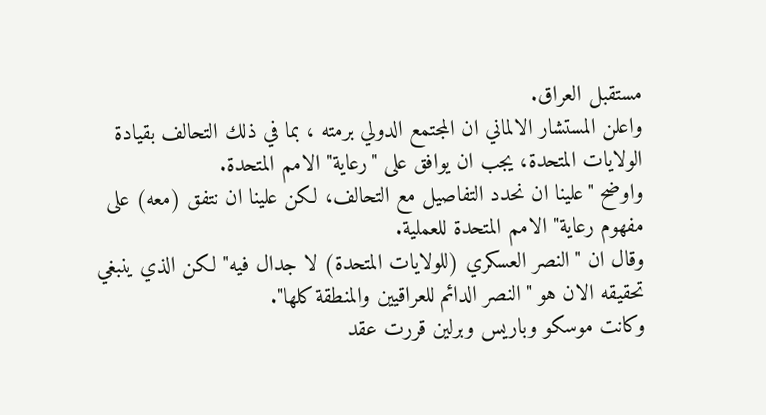مستقبل العراق.
واعلن المستشار الالماني ان المجتمع الدولي برمته ، بما في ذلك التحالف بقيادة الولايات المتحدة، يجب ان يوافق على "رعاية" الامم المتحدة.
واوضح "علينا ان نحدد التفاصيل مع التحالف، لكن علينا ان نتفق (معه) على مفهوم رعاية" الامم المتحدة للعملية.
وقال ان "النصر العسكري (للولايات المتحدة) لا جدال فيه" لكن الذي ينبغي تحقيقه الان هو "النصر الدائم للعراقيين والمنطقة كلها".
وكانت موسكو وباريس وبرلين قررت عقد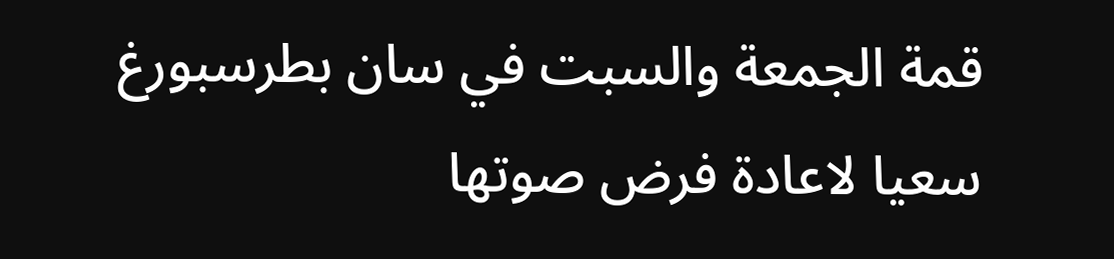قمة الجمعة والسبت في سان بطرسبورغ سعيا لاعادة فرض صوتها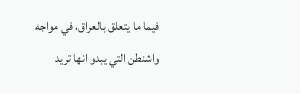فيما ما يتعلق بالعراق، في مواجه واشنطن التي يبدو انها تريد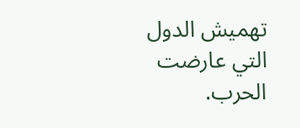تهميش الدول التي عارضت الحرب.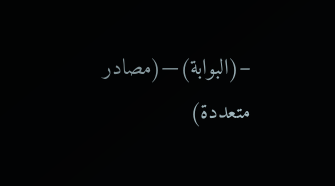–(البوابة)—(مصادر متعددة)